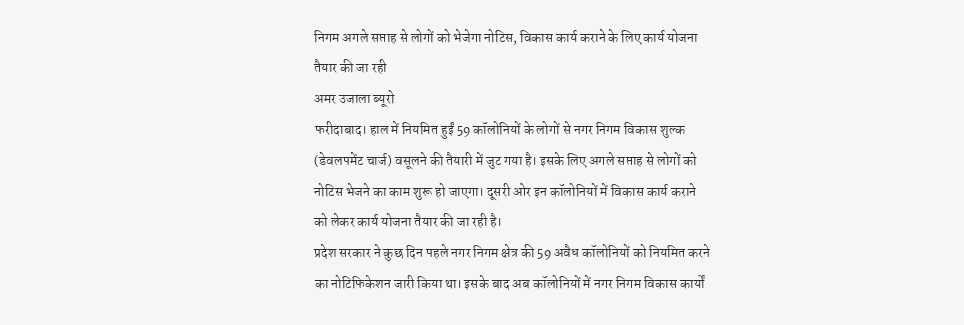निगम अगले सप्ताह से लोगों को भेजेगा नोटिस, विकास कार्य कराने के लिए कार्य योजना तैयार की जा रही
अमर उजाला ब्यूरो
फरीदाबाद। हाल में नियमित हुईं 59 कॉलोनियों के लोगों से नगर निगम विकास शुल्क (डेवलपमेंट चार्ज) वसूलने की तैयारी में जुट गया है। इसके लिए अगले सप्ताह से लोगों को नोटिस भेजने का काम शुरू हो जाएगा। दूसरी ओर इन कॉलोनियों में विकास कार्य कराने को लेकर कार्य योजना तैयार की जा रही है।
प्रदेश सरकार ने कुछ दिन पहले नगर निगम क्षेत्र की 59 अवैध कॉलोनियों को नियमित करने का नोटिफिकेशन जारी किया था। इसके बाद अब कॉलोनियों में नगर निगम विकास कार्यों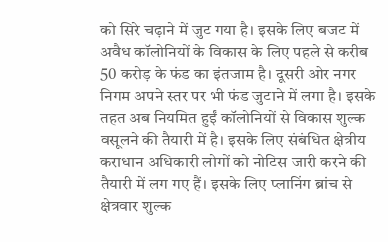को सिरे चढ़ाने में जुट गया है। इसके लिए बजट में अवैध कॉलोनियों के विकास के लिए पहले से करीब 50 करोड़ के फंड का इंतजाम है। दूसरी ओर नगर निगम अपने स्तर पर भी फंड जुटाने में लगा है। इसके तहत अब नियमित हुईं कॉलोनियों से विकास शुल्क वसूलने की तैयारी में है। इसके लिए संबंधित क्षेत्रीय कराधान अधिकारी लोगों को नोटिस जारी करने की तैयारी में लग गए हैं। इसके लिए प्लानिंग ब्रांच से क्षेत्रवार शुल्क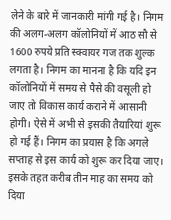लेने के बारे में जानकारी मांगी गई है। निगम की अलग-अलग कॉलोनियों में आठ सौ से 1600 रुपये प्रति स्क्वायर गज तक शुल्क लगता है। निगम का मानना है कि यदि इन कॉलोनियों में समय से पैसे की वसूली हो जाए तो विकास कार्य कराने में आसानी होगी। ऐसे में अभी से इसकी तैयारियां शुरू हो गई हैं। निगम का प्रयास है कि अगले सप्ताह से इस कार्य को शुरू कर दिया जाए। इसके तहत करीब तीन माह का समय को दिया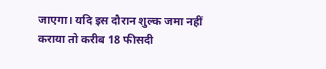जाएगा। यदि इस दौरान शुल्क जमा नहीं कराया तो करीब 18 फीसदी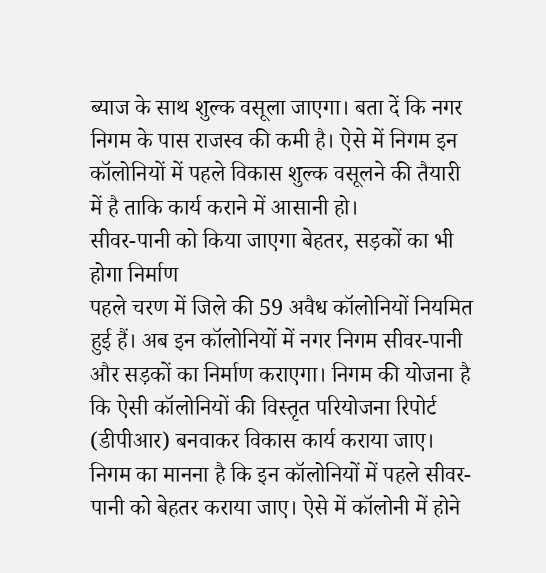ब्याज के साथ शुल्क वसूला जाएगा। बता दें कि नगर निगम के पास राजस्व की कमी है। ऐसे में निगम इन कॉलोनियों में पहले विकास शुल्क वसूलने की तैयारी में है ताकि कार्य कराने में आसानी हो।
सीवर-पानी को किया जाएगा बेहतर, सड़कों का भी होगा निर्माण
पहले चरण में जिले की 59 अवैध कॉलोनियों नियमित हुई हैं। अब इन कॉलोनियों में नगर निगम सीवर-पानी और सड़कों का निर्माण कराएगा। निगम की योजना है कि ऐसी कॉलोनियों की विस्तृत परियोजना रिपोर्ट (डीपीआर) बनवाकर विकास कार्य कराया जाए। निगम का मानना है कि इन कॉलोनियों में पहले सीवर-पानी को बेहतर कराया जाए। ऐसे में कॉलोनी में होने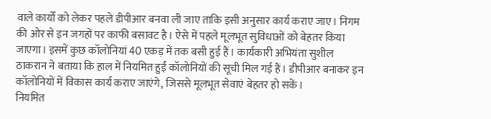वाले कार्यों को लेकर पहले डीपीआर बनवा ली जाए ताकि इसी अनुसार कार्य कराए जाए। निगम की ओर से इन जगहों पर काफी बसावट है। ऐसे में पहले मूलभूत सुविधाओं को बेहतर किया जाएगा। इसमें कुछ कॉलोनियां 40 एकड़ में तक बसी हुई हैं। कार्यकारी अभियंता सुशील ठाकरान ने बताया कि हाल में नियमित हुईं कॉलोनियों की सूची मिल गई हैं। डीपीआर बनाकर इन कॉलोनियों में विकास कार्य कराए जाएंगे, जिससे मूलभूत सेवाएं बेहतर हो सकें।
नियमित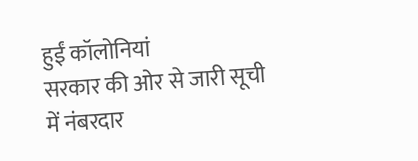हुईं कॉलोनियां
सरकार की ओर से जारी सूची में नंबरदार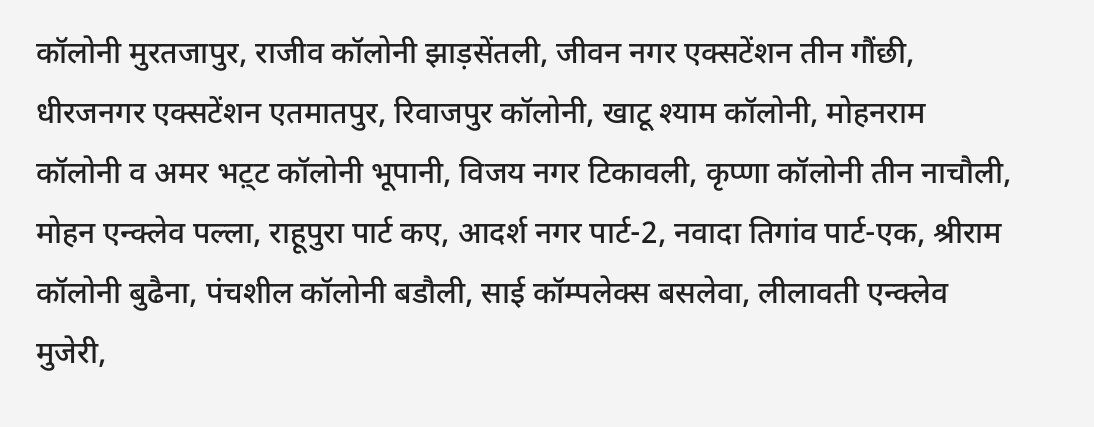कॉलोनी मुरतजापुर, राजीव कॉलोनी झाड़सेंतली, जीवन नगर एक्सटेंशन तीन गौंछी, धीरजनगर एक्सटेंशन एतमातपुर, रिवाजपुर कॉलोनी, खाटू श्याम कॉलोनी, मोहनराम कॉलोनी व अमर भट़्ट कॉलोनी भूपानी, विजय नगर टिकावली, कृप्णा कॉलोनी तीन नाचौली, मोहन एन्क्लेव पल्ला, राहूपुरा पार्ट कए, आदर्श नगर पार्ट-2, नवादा तिगांव पार्ट-एक, श्रीराम कॉलोनी बुढैना, पंचशील कॉलोनी बडौली, साई कॉम्पलेक्स बसलेवा, लीलावती एन्क्लेव मुजेरी,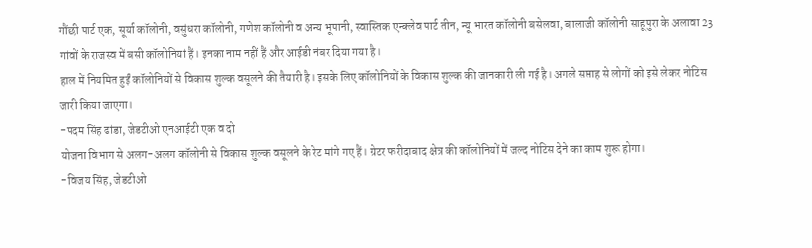गौंछी पार्ट एक, सूर्या कॉलोनी, वसुंधरा कॉलोनी, गणेश कॉलोनी व अन्य भूपानी, स्वास्तिक एन्क्लेव पार्ट तीन, न्यू भारत कॉलोनी बसेलवा, बालाजी कॉलोनी साहूपुरा के अलावा 23 गांवों के राजस्व में बसी कॉलोनियां हैं। इनका नाम नहीं हैं और आईडी नंबर दिया गया है।
हाल में नियमित हुईं कॉलोनियों से विकास शुल्क वसूलने की तैयारी है। इसके लिए कॉलोनियों के विकास शुल्क की जानकारी ली गई है। अगले सप्ताह से लोगों को इसे लेकर नोटिस जारी किया जाएगा।
-पदम सिंह ढांडा, जेडटीओ एनआईटी एक व दो
योजना विभाग से अलग-अलग कॉलोनी से विकास शुल्क वसूलने के रेट मांगे गए हैं। ग्रेटर फरीदाबाद क्षेत्र की कॉलोनियों में जल्द नोटिस देने का काम शुरू होगा।
-विजय सिंह, जेडटीओ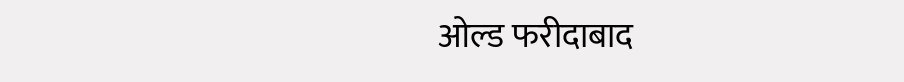ओल्ड फरीदाबाद